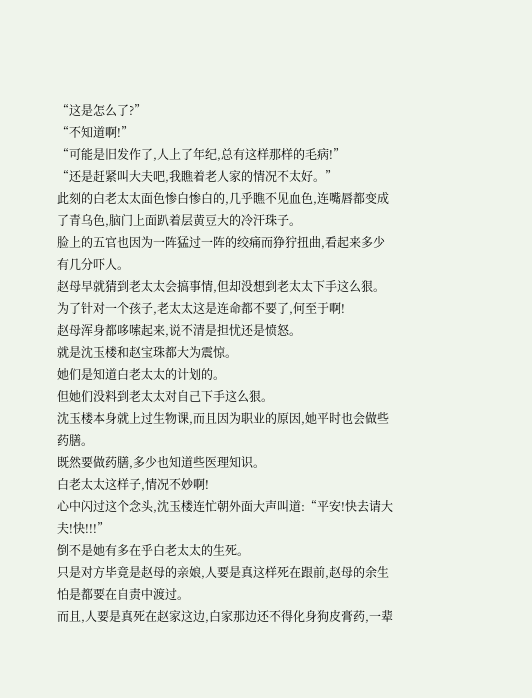“这是怎么了?”
“不知道啊!”
“可能是旧发作了,人上了年纪,总有这样那样的毛病!”
“还是赶紧叫大夫吧,我瞧着老人家的情况不太好。”
此刻的白老太太面色惨白惨白的,几乎瞧不见血色,连嘴唇都变成了青乌色,脑门上面趴着层黄豆大的冷汗珠子。
脸上的五官也因为一阵猛过一阵的绞痛而狰狞扭曲,看起来多少有几分吓人。
赵母早就猜到老太太会搞事情,但却没想到老太太下手这么狠。
为了针对一个孩子,老太太这是连命都不要了,何至于啊!
赵母浑身都哆嗦起来,说不清是担忧还是愤怒。
就是沈玉楼和赵宝珠都大为震惊。
她们是知道白老太太的计划的。
但她们没料到老太太对自己下手这么狠。
沈玉楼本身就上过生物课,而且因为职业的原因,她平时也会做些药膳。
既然要做药膳,多少也知道些医理知识。
白老太太这样子,情况不妙啊!
心中闪过这个念头,沈玉楼连忙朝外面大声叫道:“平安!快去请大夫!快!!!”
倒不是她有多在乎白老太太的生死。
只是对方毕竟是赵母的亲娘,人要是真这样死在跟前,赵母的余生怕是都要在自责中渡过。
而且,人要是真死在赵家这边,白家那边还不得化身狗皮膏药,一辈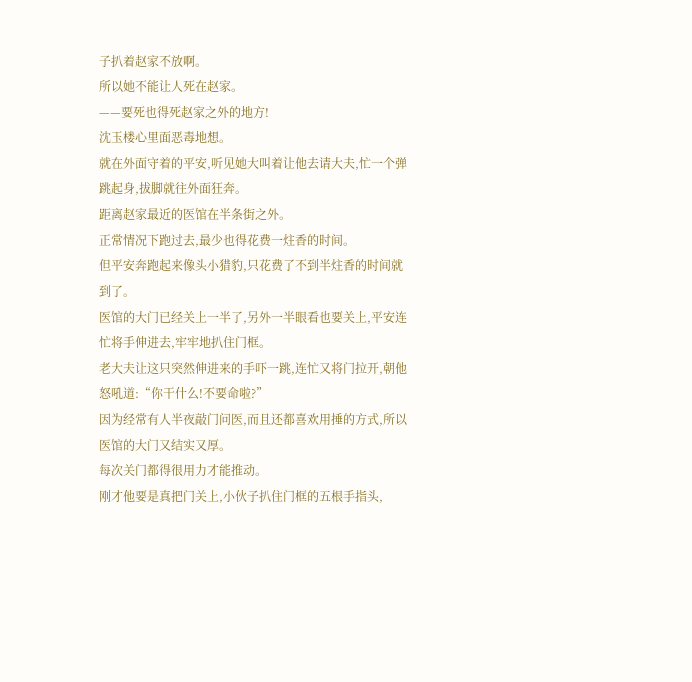子扒着赵家不放啊。
所以她不能让人死在赵家。
——要死也得死赵家之外的地方!
沈玉楼心里面恶毒地想。
就在外面守着的平安,听见她大叫着让他去请大夫,忙一个弹跳起身,拔脚就往外面狂奔。
距离赵家最近的医馆在半条街之外。
正常情况下跑过去,最少也得花费一炷香的时间。
但平安奔跑起来像头小猎豹,只花费了不到半炷香的时间就到了。
医馆的大门已经关上一半了,另外一半眼看也要关上,平安连忙将手伸进去,牢牢地扒住门框。
老大夫让这只突然伸进来的手吓一跳,连忙又将门拉开,朝他怒吼道:“你干什么!不要命啦?”
因为经常有人半夜敲门问医,而且还都喜欢用捶的方式,所以医馆的大门又结实又厚。
每次关门都得很用力才能推动。
刚才他要是真把门关上,小伙子扒住门框的五根手指头,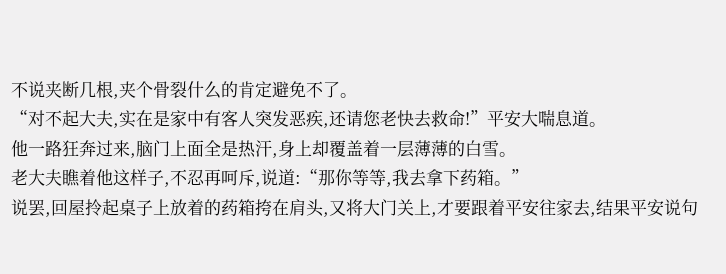不说夹断几根,夹个骨裂什么的肯定避免不了。
“对不起大夫,实在是家中有客人突发恶疾,还请您老快去救命!”平安大喘息道。
他一路狂奔过来,脑门上面全是热汗,身上却覆盖着一层薄薄的白雪。
老大夫瞧着他这样子,不忍再呵斥,说道:“那你等等,我去拿下药箱。”
说罢,回屋拎起桌子上放着的药箱挎在肩头,又将大门关上,才要跟着平安往家去,结果平安说句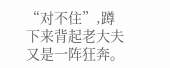“对不住”,蹲下来背起老大夫又是一阵狂奔。